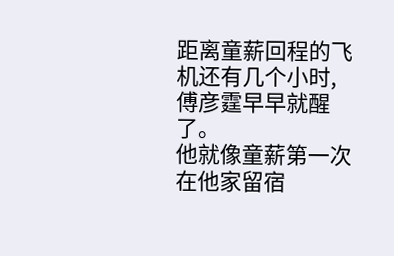距离童薪回程的飞机还有几个小时,傅彦霆早早就醒了。
他就像童薪第一次在他家留宿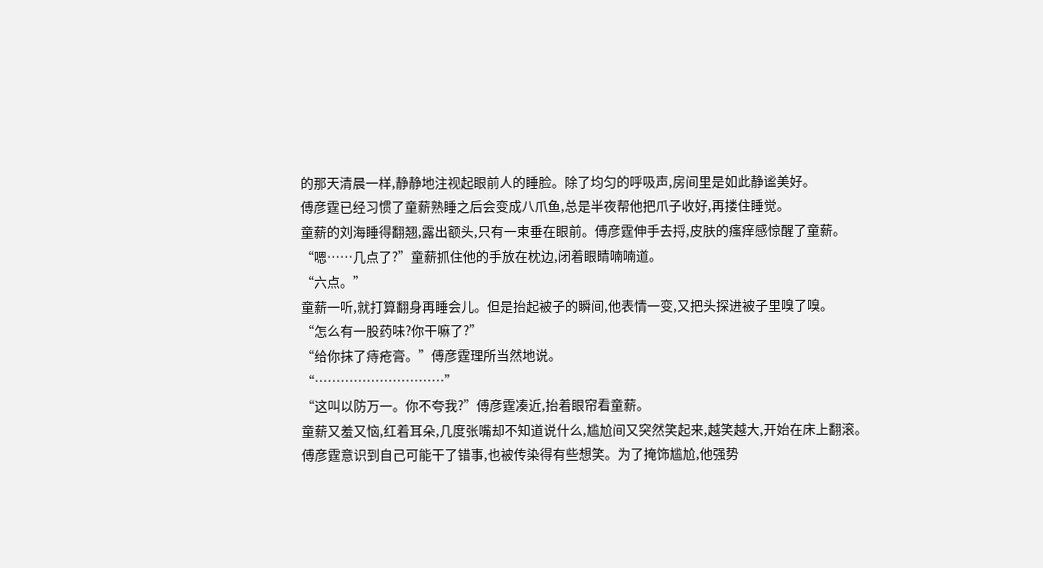的那天清晨一样,静静地注视起眼前人的睡脸。除了均匀的呼吸声,房间里是如此静谧美好。
傅彦霆已经习惯了童薪熟睡之后会变成八爪鱼,总是半夜帮他把爪子收好,再搂住睡觉。
童薪的刘海睡得翻翘,露出额头,只有一束垂在眼前。傅彦霆伸手去捋,皮肤的瘙痒感惊醒了童薪。
“嗯……几点了?”童薪抓住他的手放在枕边,闭着眼睛喃喃道。
“六点。”
童薪一听,就打算翻身再睡会儿。但是抬起被子的瞬间,他表情一变,又把头探进被子里嗅了嗅。
“怎么有一股药味?你干嘛了?”
“给你抹了痔疮膏。”傅彦霆理所当然地说。
“…………………………”
“这叫以防万一。你不夸我?”傅彦霆凑近,抬着眼帘看童薪。
童薪又羞又恼,红着耳朵,几度张嘴却不知道说什么,尴尬间又突然笑起来,越笑越大,开始在床上翻滚。
傅彦霆意识到自己可能干了错事,也被传染得有些想笑。为了掩饰尴尬,他强势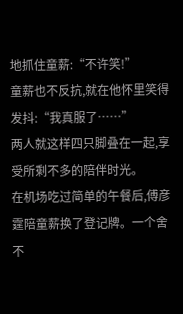地抓住童薪:“不许笑!”
童薪也不反抗,就在他怀里笑得发抖:“我真服了……”
两人就这样四只脚叠在一起,享受所剩不多的陪伴时光。
在机场吃过简单的午餐后,傅彦霆陪童薪换了登记牌。一个舍不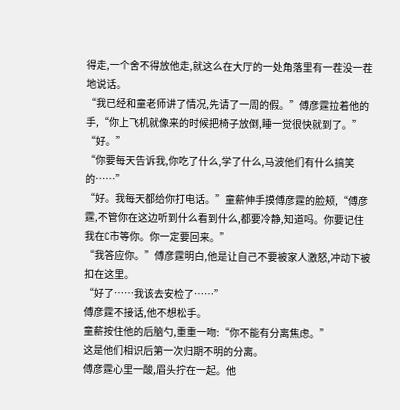得走,一个舍不得放他走,就这么在大厅的一处角落里有一茬没一茬地说话。
“我已经和童老师讲了情况,先请了一周的假。”傅彦霆拉着他的手,“你上飞机就像来的时候把椅子放倒,睡一觉很快就到了。”
“好。”
“你要每天告诉我,你吃了什么,学了什么,马波他们有什么搞笑的……”
“好。我每天都给你打电话。”童薪伸手摸傅彦霆的脸颊,“傅彦霆,不管你在这边听到什么看到什么,都要冷静,知道吗。你要记住我在C市等你。你一定要回来。”
“我答应你。”傅彦霆明白,他是让自己不要被家人激怒,冲动下被扣在这里。
“好了……我该去安检了……”
傅彦霆不接话,他不想松手。
童薪按住他的后脑勺,重重一吻:“你不能有分离焦虑。”
这是他们相识后第一次归期不明的分离。
傅彦霆心里一酸,眉头拧在一起。他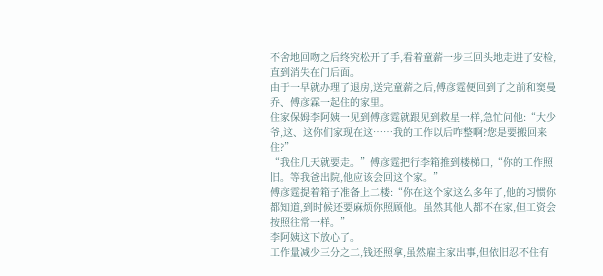不舍地回吻之后终究松开了手,看着童薪一步三回头地走进了安检,直到消失在门后面。
由于一早就办理了退房,送完童薪之后,傅彦霆便回到了之前和窦曼乔、傅彦霖一起住的家里。
住家保姆李阿姨一见到傅彦霆就跟见到救星一样,急忙问他:“大少爷,这、这你们家现在这……我的工作以后咋整啊?您是要搬回来住?”
“我住几天就要走。”傅彦霆把行李箱推到楼梯口,“你的工作照旧。等我爸出院,他应该会回这个家。”
傅彦霆提着箱子准备上二楼:“你在这个家这么多年了,他的习惯你都知道,到时候还要麻烦你照顾他。虽然其他人都不在家,但工资会按照往常一样。”
李阿姨这下放心了。
工作量减少三分之二,钱还照拿,虽然雇主家出事,但依旧忍不住有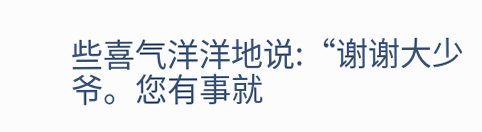些喜气洋洋地说:“谢谢大少爷。您有事就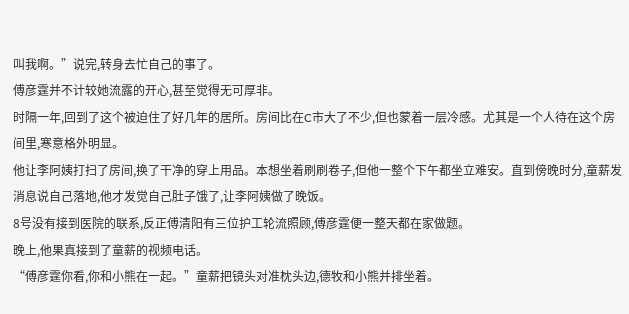叫我啊。”说完,转身去忙自己的事了。
傅彦霆并不计较她流露的开心,甚至觉得无可厚非。
时隔一年,回到了这个被迫住了好几年的居所。房间比在C市大了不少,但也蒙着一层冷感。尤其是一个人待在这个房间里,寒意格外明显。
他让李阿姨打扫了房间,换了干净的穿上用品。本想坐着刷刷卷子,但他一整个下午都坐立难安。直到傍晚时分,童薪发消息说自己落地,他才发觉自己肚子饿了,让李阿姨做了晚饭。
8号没有接到医院的联系,反正傅清阳有三位护工轮流照顾,傅彦霆便一整天都在家做题。
晚上,他果真接到了童薪的视频电话。
“傅彦霆你看,你和小熊在一起。”童薪把镜头对准枕头边,德牧和小熊并排坐着。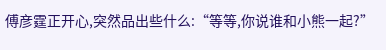傅彦霆正开心,突然品出些什么:“等等,你说谁和小熊一起?”